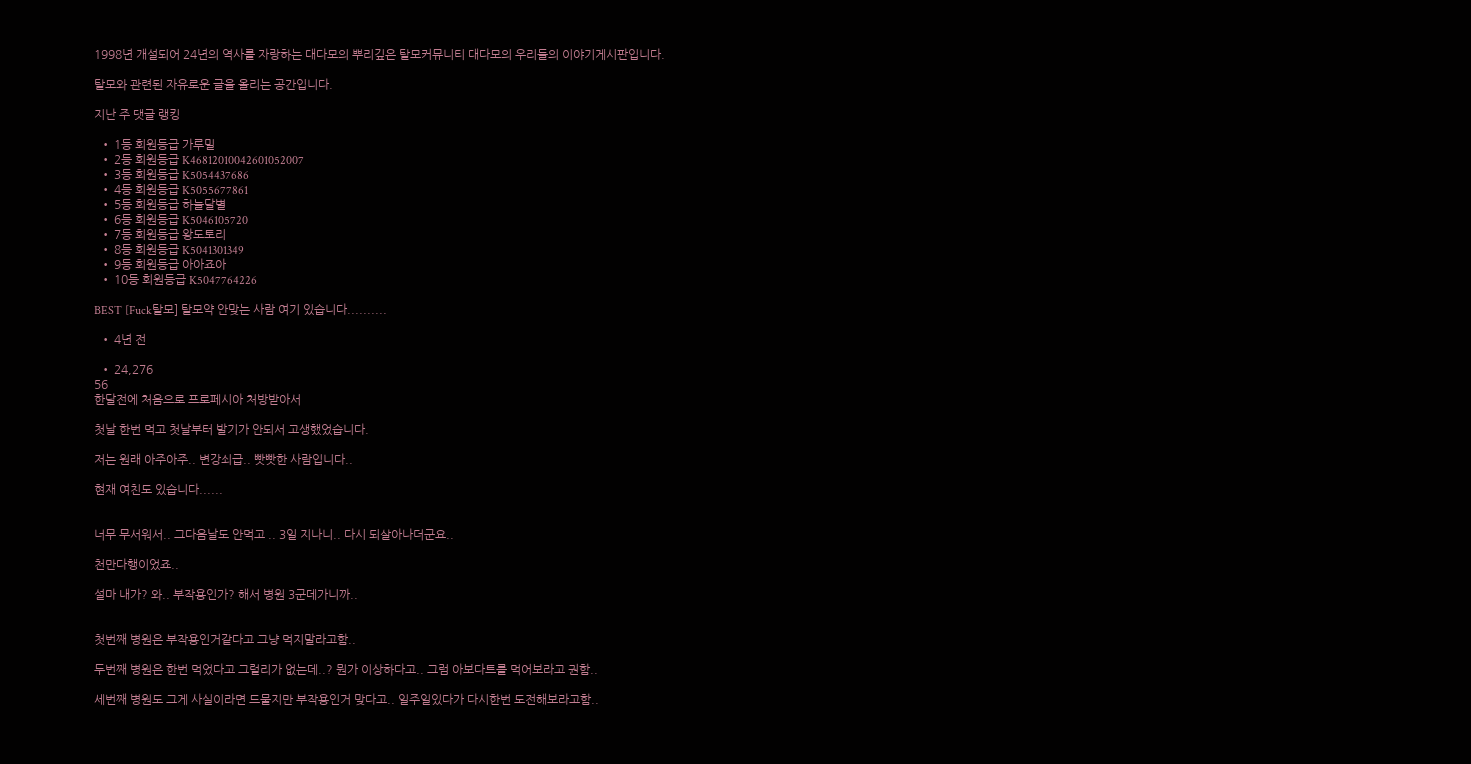1998년 개설되어 24년의 역사를 자랑하는 대다모의 뿌리깊은 탈모커뮤니티 대다모의 우리들의 이야기게시판입니다.

탈모와 관련된 자유로운 글을 올리는 공간입니다.

지난 주 댓글 랭킹

  • 1등 회원등급 가루밀
  • 2등 회원등급 K46812010042601052007
  • 3등 회원등급 K5054437686
  • 4등 회원등급 K5055677861
  • 5등 회원등급 하늘달별
  • 6등 회원등급 K5046105720
  • 7등 회원등급 왕도토리
  • 8등 회원등급 K5041301349
  • 9등 회원등급 아아죠아
  • 10등 회원등급 K5047764226

BEST [Fuck탈모] 탈모약 안맞는 사람 여기 있습니다..........

  • 4년 전

  • 24,276
56
한달전에 처음으로 프로페시아 처방받아서

첫날 한번 먹고 첫날부터 발기가 안되서 고생했었습니다.

저는 원래 아주아주.. 변강쇠급.. 빳빳한 사람입니다..

현재 여친도 있습니다......


너무 무서워서.. 그다음날도 안먹고 .. 3일 지나니.. 다시 되살아나더군요..

천만다행이었죠..

설마 내가? 와.. 부작용인가? 해서 병원 3군데가니까..


첫번째 병원은 부작용인거같다고 그냥 먹지말라고함..

두번째 병원은 한번 먹었다고 그럴리가 없는데..? 뭔가 이상하다고.. 그럼 아보다트를 먹어보라고 권함..

세번째 병원도 그게 사실이라면 드물지만 부작용인거 맞다고.. 일주일있다가 다시한번 도전해보라고함..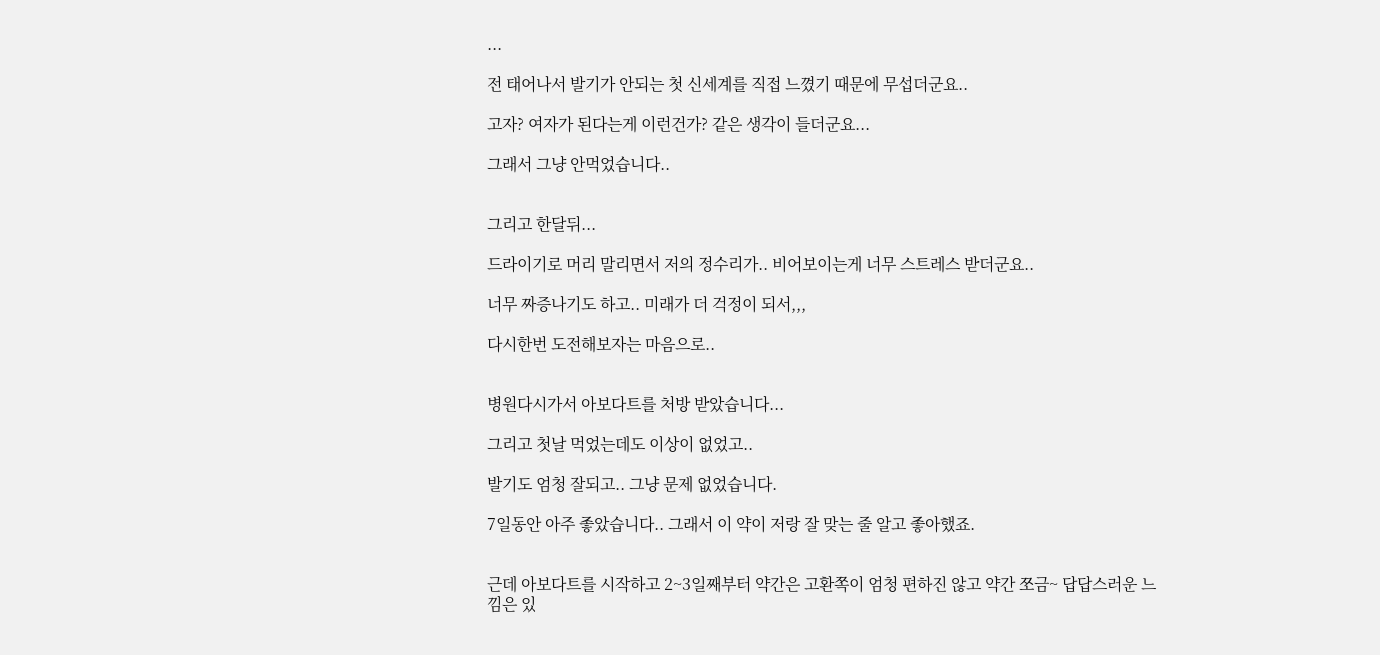...

전 태어나서 발기가 안되는 첫 신세계를 직접 느꼈기 때문에 무섭더군요..

고자? 여자가 된다는게 이런건가? 같은 생각이 들더군요...

그래서 그냥 안먹었습니다..


그리고 한달뒤...

드라이기로 머리 말리면서 저의 정수리가.. 비어보이는게 너무 스트레스 받더군요..

너무 짜증나기도 하고.. 미래가 더 걱정이 되서,,,

다시한번 도전해보자는 마음으로..


병원다시가서 아보다트를 처방 받았습니다...

그리고 첫날 먹었는데도 이상이 없었고..

발기도 엄청 잘되고.. 그냥 문제 없었습니다.

7일동안 아주 좋았습니다.. 그래서 이 약이 저랑 잘 맞는 줄 알고 좋아했죠.


근데 아보다트를 시작하고 2~3일째부터 약간은 고환쪽이 엄청 편하진 않고 약간 쪼금~ 답답스러운 느낌은 있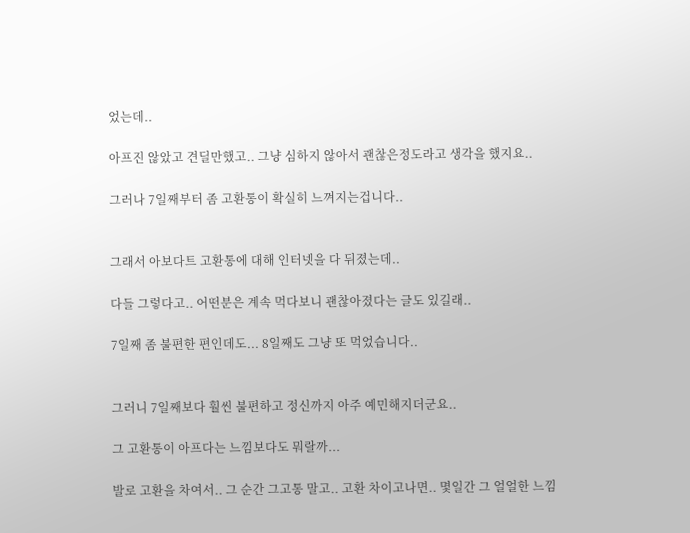었는데..

아프진 않았고 견딜만했고.. 그냥 심하지 않아서 괜찮은정도라고 생각을 했지요..

그러나 7일째부터 좀 고환통이 확실히 느껴지는겁니다..


그래서 아보다트 고환통에 대해 인터넷을 다 뒤졌는데..

다들 그렇다고.. 어떤분은 계속 먹다보니 괜찮아졌다는 글도 있길래..

7일째 좀 불편한 편인데도... 8일째도 그냥 또 먹었습니다..


그러니 7일째보다 훨씬 불편하고 정신까지 아주 예민해지더군요..

그 고환통이 아프다는 느낌보다도 뭐랄까...

발로 고환을 차여서.. 그 순간 그고통 말고.. 고환 차이고나면.. 몇일간 그 얼얼한 느낌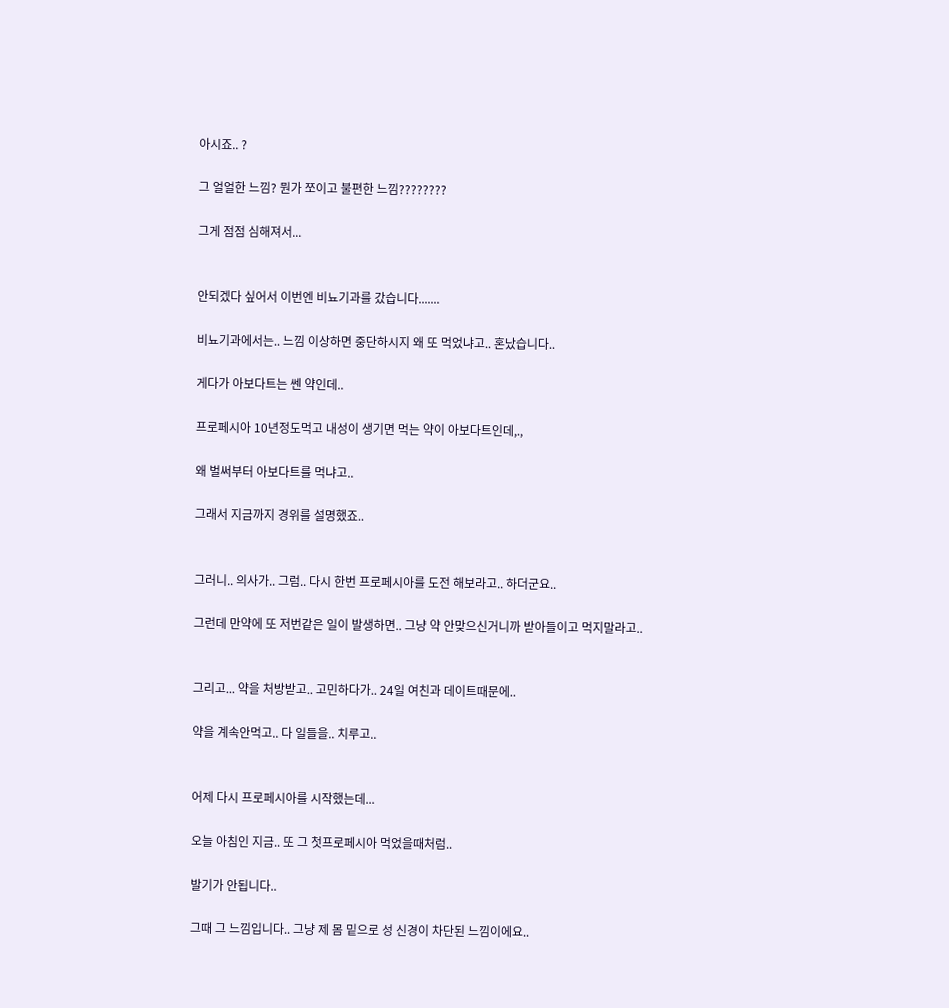아시죠.. ?

그 얼얼한 느낌? 뭔가 쪼이고 불편한 느낌????????

그게 점점 심해져서...


안되겠다 싶어서 이번엔 비뇨기과를 갔습니다.......

비뇨기과에서는.. 느낌 이상하면 중단하시지 왜 또 먹었냐고.. 혼났습니다..

게다가 아보다트는 쎈 약인데..

프로페시아 10년정도먹고 내성이 생기면 먹는 약이 아보다트인데,.,

왜 벌써부터 아보다트를 먹냐고..

그래서 지금까지 경위를 설명했죠..


그러니.. 의사가.. 그럼.. 다시 한번 프로페시아를 도전 해보라고.. 하더군요..

그런데 만약에 또 저번같은 일이 발생하면.. 그냥 약 안맞으신거니까 받아들이고 먹지말라고..


그리고... 약을 처방받고.. 고민하다가.. 24일 여친과 데이트때문에..

약을 계속안먹고.. 다 일들을.. 치루고..


어제 다시 프로페시아를 시작했는데...

오늘 아침인 지금.. 또 그 첫프로페시아 먹었을때처럼..

발기가 안됩니다..

그때 그 느낌입니다.. 그냥 제 몸 밑으로 성 신경이 차단된 느낌이에요..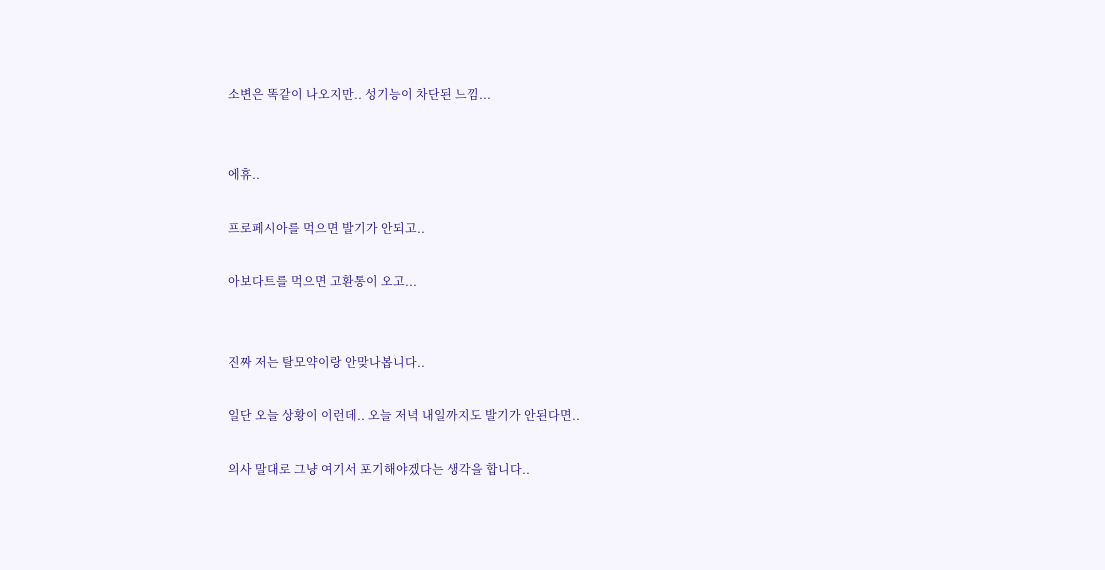소변은 똑같이 나오지만.. 성기능이 차단된 느낌...


에휴..

프로페시아를 먹으면 발기가 안되고..

아보다트를 먹으면 고환통이 오고...


진짜 저는 탈모약이랑 안맞나봅니다..

일단 오늘 상황이 이런데.. 오늘 저녁 내일까지도 발기가 안된다면..

의사 말대로 그냥 여기서 포기해야겠다는 생각을 합니다..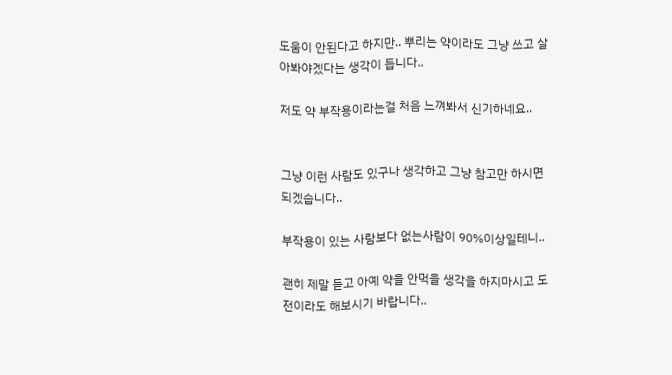도움이 안된다고 하지만.. 뿌리는 약이라도 그냥 쓰고 살아봐야겠다는 생각이 듭니다..

저도 약 부작용이라는걸 처음 느껴봐서 신기하네요..


그냥 이런 사람도 있구나 생각하고 그냥 참고만 하시면 되겠습니다..

부작용이 있는 사람보다 없는사람이 90%이상일테니..

괜히 제말 듣고 아예 약을 안먹을 생각을 하지마시고 도전이라도 해보시기 바랍니다..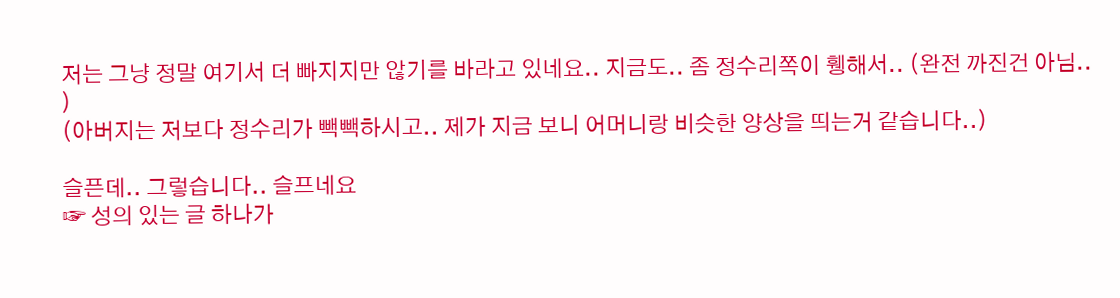저는 그냥 정말 여기서 더 빠지지만 않기를 바라고 있네요.. 지금도.. 좀 정수리쪽이 휑해서.. (완전 까진건 아님.. )
(아버지는 저보다 정수리가 빽빽하시고.. 제가 지금 보니 어머니랑 비슷한 양상을 띄는거 같습니다..)

슬픈데.. 그렇습니다.. 슬프네요
☞ 성의 있는 글 하나가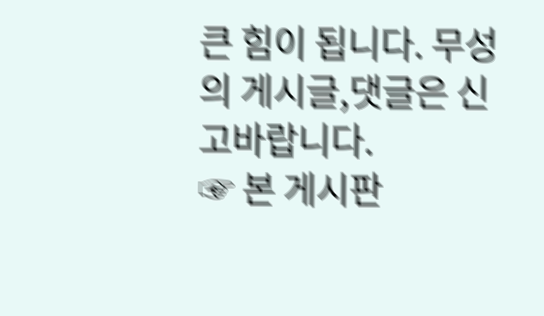큰 힘이 됩니다. 무성의 게시글,댓글은 신고바랍니다.
☞ 본 게시판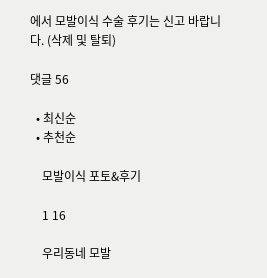에서 모발이식 수술 후기는 신고 바랍니다. (삭제 및 탈퇴)

댓글 56

  • 최신순
  • 추천순

    모발이식 포토&후기

    1 16

    우리동네 모발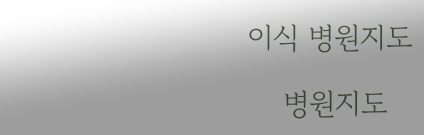이식 병원지도

    병원지도